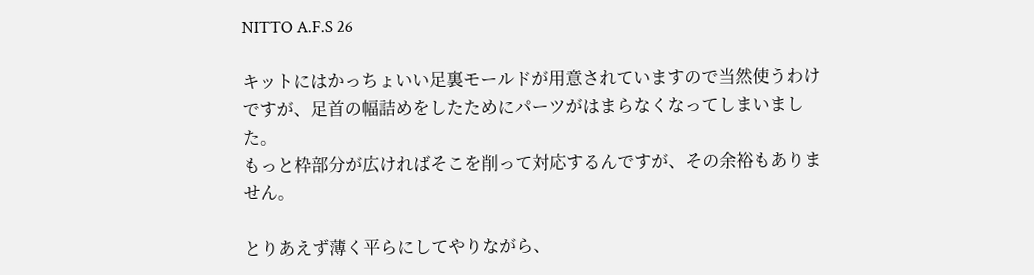NITTO A.F.S 26

キットにはかっちょいい足裏モールドが用意されていますので当然使うわけですが、足首の幅詰めをしたためにパーツがはまらなくなってしまいました。
もっと枠部分が広ければそこを削って対応するんですが、その余裕もありません。

とりあえず薄く平らにしてやりながら、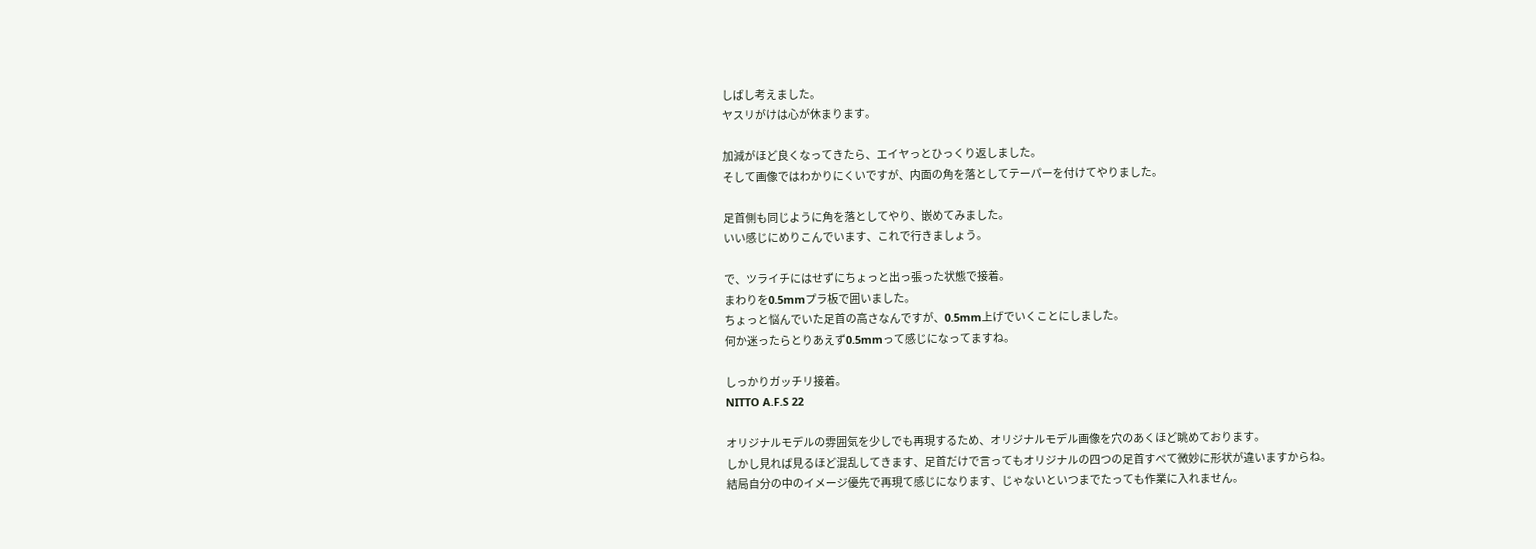しばし考えました。
ヤスリがけは心が休まります。

加減がほど良くなってきたら、エイヤっとひっくり返しました。
そして画像ではわかりにくいですが、内面の角を落としてテーパーを付けてやりました。

足首側も同じように角を落としてやり、嵌めてみました。
いい感じにめりこんでいます、これで行きましょう。

で、ツライチにはせずにちょっと出っ張った状態で接着。
まわりを0.5mmプラ板で囲いました。
ちょっと悩んでいた足首の高さなんですが、0.5mm上げでいくことにしました。
何か迷ったらとりあえず0.5mmって感じになってますね。

しっかりガッチリ接着。
NITTO A.F.S 22

オリジナルモデルの雰囲気を少しでも再現するため、オリジナルモデル画像を穴のあくほど眺めております。
しかし見れば見るほど混乱してきます、足首だけで言ってもオリジナルの四つの足首すべて微妙に形状が違いますからね。
結局自分の中のイメージ優先で再現て感じになります、じゃないといつまでたっても作業に入れません。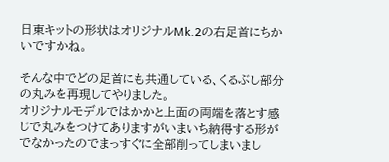日東キットの形状はオリジナルMk.2の右足首にちかいですかね。

そんな中でどの足首にも共通している、くるぶし部分の丸みを再現してやりました。
オリジナルモデルではかかと上面の両端を落とす感じで丸みをつけてありますがいまいち納得する形がでなかったのでまっすぐに全部削ってしまいまし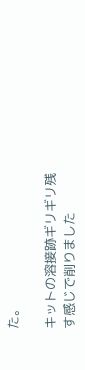た。

キットの溶接跡ギリギリ残す感じで削りました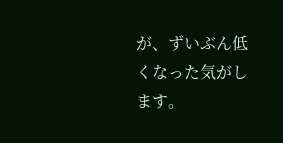が、ずいぶん低くなった気がします。